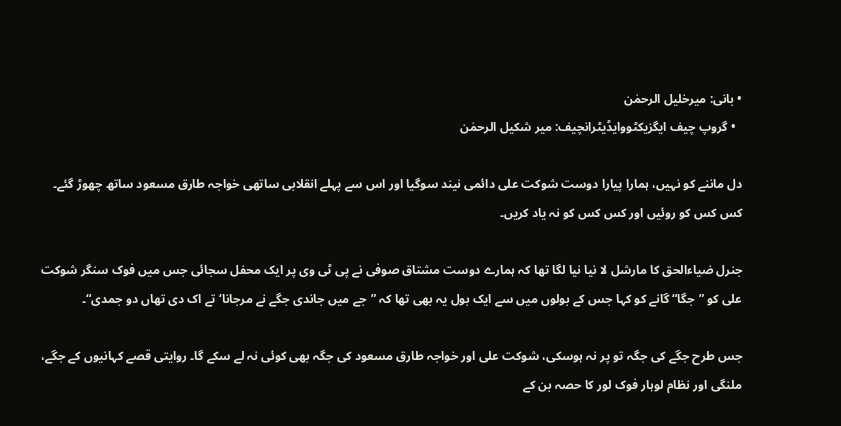• بانی: میرخلیل الرحمٰن
  • گروپ چیف ایگزیکٹووایڈیٹرانچیف: میر شکیل الرحمٰن

دل ماننے کو نہیں، ہمارا پیارا دوست شوکت علی دائمی نیند سوگیا اور اس سے پہلے انقلابی ساتھی خواجہ طارق مسعود ساتھ چھوڑ گئے۔ کس کس کو روئیں اور کس کس کو نہ یاد کریں۔

جنرل ضیاءالحق کا مارشل لا نیا نیا لگا تھا کہ ہمارے دوست مشتاق صوفی نے پی ٹی وی پر ایک محفل سجائی جس میں فوک سنگر شوکت علی کو ”جگا“ گانے کو کہا جس کے بولوں میں سے ایک بول یہ بھی تھا کہ ”جے میں جاندی جگے نے مرجانا‘ تے اک دی تھاں دو جمدی“۔

جس طرح جگے کی جگہ تو پر نہ ہوسکی، شوکت علی اور خواجہ طارق مسعود کی جگہ بھی کوئی نہ لے سکے گا۔ روایتی قصے کہانیوں کے جگے، ملنگی اور نظام لوہار فوک لور کا حصہ بن کے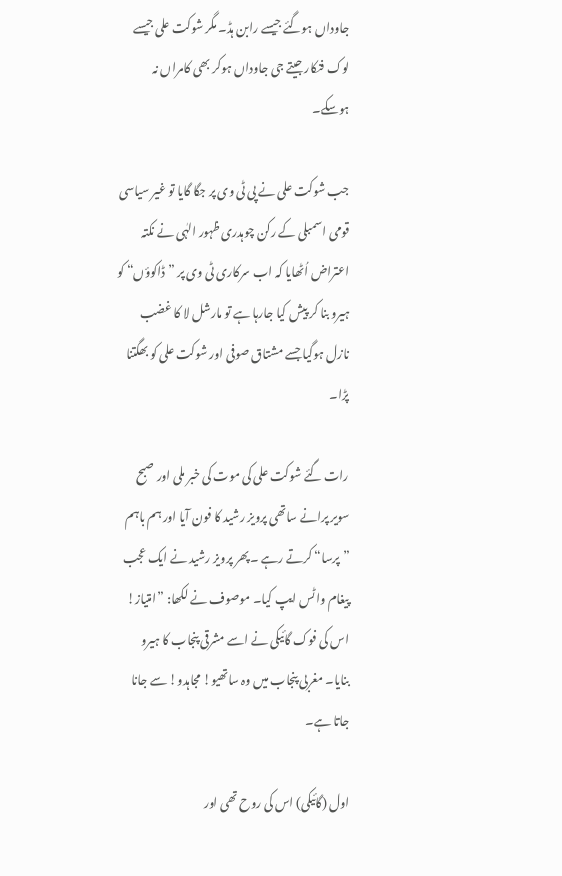جاوداں ہوگئے جیسے رابن ہڈ۔ مگر شوکت علی جیسے لوک فنکار جیتے جی جاوداں ہوکر بھی کامراں نہ ہوسکے۔

جب شوکت علی نے پی ٹی وی پر جگا گایا تو غیر سیاسی قومی اسمبلی کے رکن چوہدری ظہور الہٰی نے نکتہ اعتراض اُٹھایا کہ اب سرکاری ٹی وی پر ”ڈاکوؤں“ کو ہیرو بنا کر پیش کیا جارہا ہے تو مارشل لا کا غضب نازل ہوگیا جسے مشتاق صوفی اور شوکت علی کو بھگتنا پڑا۔

رات گئے شوکت علی کی موت کی خبر ملی اور صبح سویر پرانے ساتھی پرویز رشید کا فون آیا اور ہم باہم ”پرسا“ کرتے رہے ۔پھر پرویز رشید نے ایک عجب پیغام واٹس ایپ کیا۔ موصوف نے لکھا: ”امتیاز! اس کی فوک گائیکی نے اسے مشرقی پنجاب کا ہیرو بنایا۔ مغربی پنجاب میں وہ ساتھیو! مجاہدو! سے جانا جاتا ہے۔

اول (گائیکی) اس کی روح تھی اور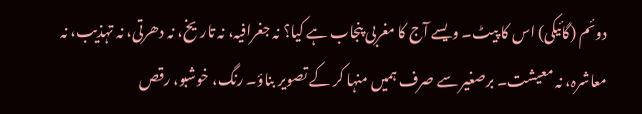دوئم (گائیکی) اس کا پیٹ۔ ویسے آج کا مغربی پنجاب ہے کیا؟ نہ جغرافیہ، نہ تاریخ، نہ دھرتی، نہ تہذیب، نہ معاشرہ، نہ معیشت۔ برصغیر سے صرف ہمیں منہا کر کے تصویر بناؤ۔ رنگ، خوشبو، رقص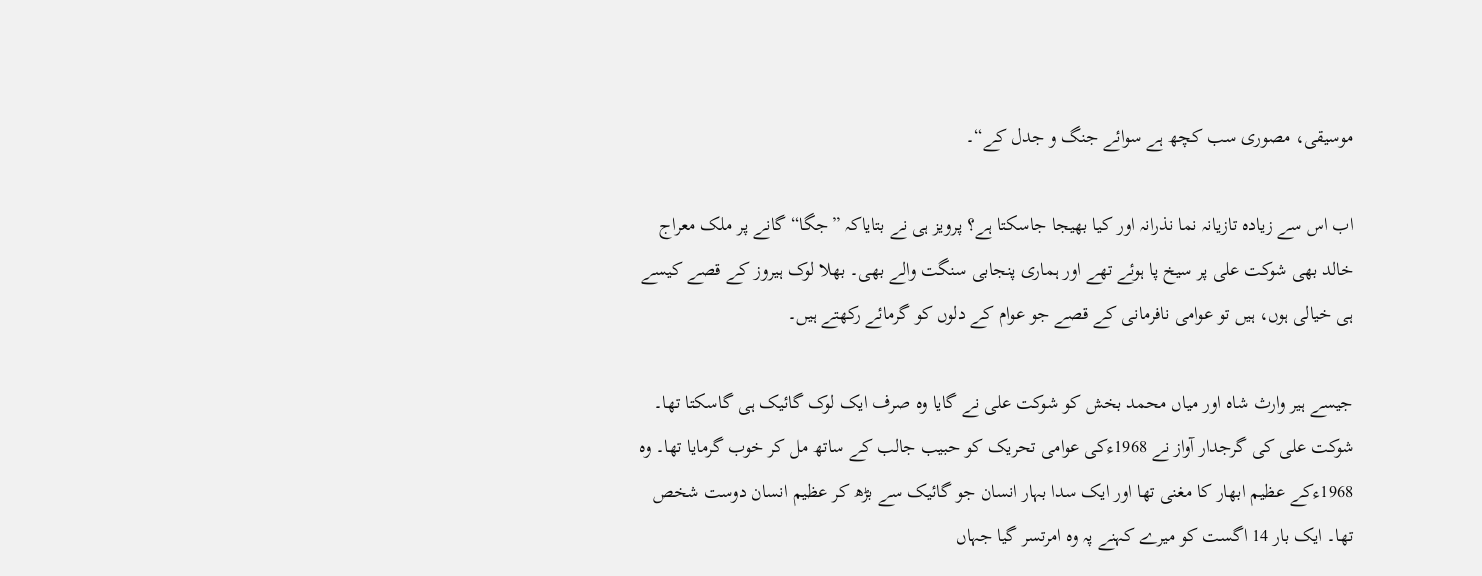موسیقی، مصوری سب کچھ ہے سوائے جنگ و جدل کے“۔

اب اس سے زیادہ تازیانہ نما نذرانہ اور کیا بھیجا جاسکتا ہے؟ پرویز ہی نے بتایاکہ ”جگا“ گانے پر ملک معراج خالد بھی شوکت علی پر سیخ پا ہوئے تھے اور ہماری پنجابی سنگت والے بھی۔ بھلا لوک ہیروز کے قصے کیسے ہی خیالی ہوں، ہیں تو عوامی نافرمانی کے قصے جو عوام کے دلوں کو گرمائے رکھتے ہیں۔

جیسے ہیر وارث شاہ اور میاں محمد بخش کو شوکت علی نے گایا وہ صرف ایک لوک گائیک ہی گاسکتا تھا۔ شوکت علی کی گرجدار آواز نے 1968ءکی عوامی تحریک کو حبیب جالب کے ساتھ مل کر خوب گرمایا تھا۔ وہ 1968ءکے عظیم ابھار کا مغنی تھا اور ایک سدا بہار انسان جو گائیک سے بڑھ کر عظیم انسان دوست شخص تھا۔ ایک بار 14 اگست کو میرے کہنے پہ وہ امرتسر گیا جہاں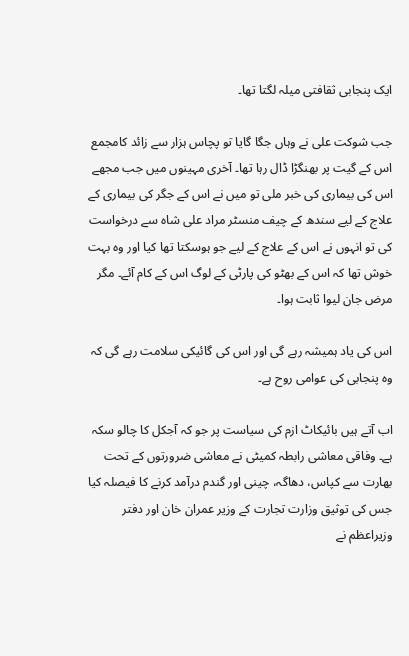ایک پنجابی ثقافتی میلہ لگتا تھا۔

جب شوکت علی نے وہاں جگا گایا تو پچاس ہزار سے زائد کامجمع اس کے گیت پر بھنگڑا ڈال رہا تھا۔ آخری مہینوں میں جب مجھے اس کی بیماری کی خبر ملی تو میں نے اس کے جگر کی بیماری کے علاج کے لیے سندھ کے چیف منسٹر مراد علی شاہ سے درخواست کی تو انہوں نے اس کے علاج کے لیے جو ہوسکتا تھا کیا اور وہ بہت خوش تھا کہ اس کے بھٹو کی پارٹی کے لوگ اس کے کام آئے۔ مگر مرض جان لیوا ثابت ہوا۔

اس کی یاد ہمیشہ رہے گی اور اس کی گائیکی سلامت رہے گی کہ وہ پنجابی کی عوامی روح ہے۔

اب آتے ہیں بائیکاٹ ازم کی سیاست پر جو کہ آجکل کا چالو سکہ ہے۔ وفاقی معاشی رابطہ کمیٹی نے معاشی ضرورتوں کے تحت بھارت سے کپاس، دھاگہ، چینی اور گندم درآمد کرنے کا فیصلہ کیا جس کی توثیق وزارت تجارت کے وزیر عمران خان اور دفتر وزیراعظم نے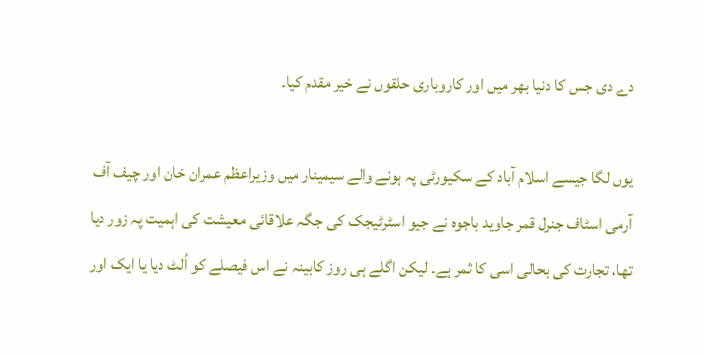دے دی جس کا دنیا بھر میں اور کاروباری حلقوں نے خیر مقدم کیا۔

یوں لگا جیسے اسلام آباد کے سکیورٹی پہ ہونے والے سیمینار میں وزیراعظم عمران خان اور چیف آف آرمی اسٹاف جنرل قمر جاوید باجوہ نے جیو اسٹرٹیجک کی جگہ علاقائی معیشت کی اہمیت پہ زور دیا تھا، تجارت کی بحالی اسی کا ثمر ہے۔ لیکن اگلے ہی روز کابینہ نے اس فیصلے کو اُلٹ دیا یا ایک اور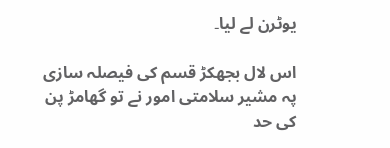یوٹرن لے لیا۔

اس لال بجھکڑ قسم کی فیصلہ سازی پہ مشیر سلامتی امور نے تو گھامڑ پن کی حد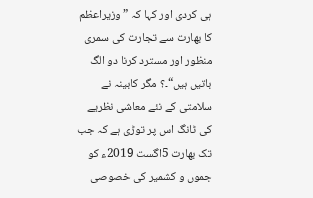ہی کردی اور کہا کہ ”وزیراعظم کا بھارت سے تجارت کی سمری منظور اور مسترد کرنا دو الگ باتیں ہیں“۔؟ مگر کابینہ نے سلامتی کے نئے معاشی نظریے کی ٹانگ اس پر توڑی ہے کہ جب تک بھارت 5اگست 2019ء کو جموں و کشمیر کی خصوصی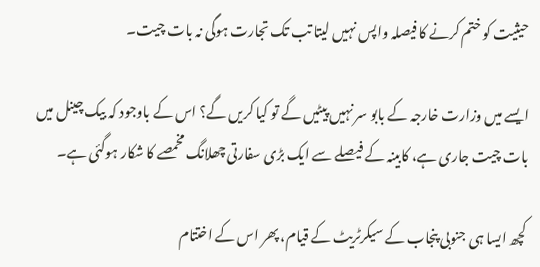حیثیت کو ختم کرنے کا فیصلہ واپس نہیں لیتا تب تک تجارت ہوگی نہ بات چیت۔

ایسے میں وزارت خارجہ کے بابو سر نہیں پیٹیں گے تو کیا کریں گے؟ اس کے باوجود کہ بیک چینل میں بات چیت جاری ہے، کابینہ کے فیصلے سے ایک بڑی سفارتی چھلانگ مخمصے کا شکار ہوگئی ہے۔

کچھ ایسا ہی جنوبی پنجاب کے سیکرٹریٹ کے قیام، پھر اس کے اختتام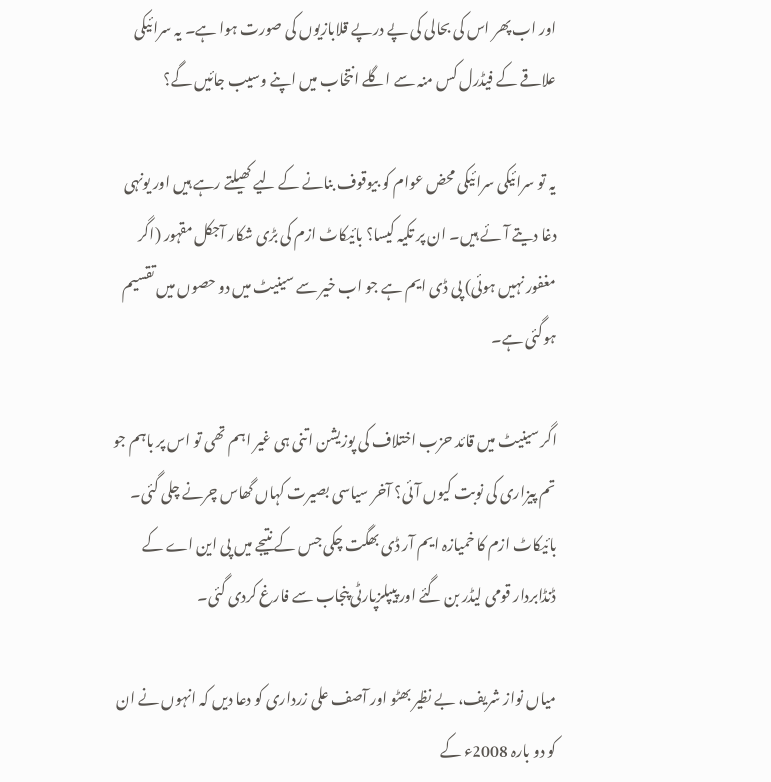اور اب پھر اس کی بحالی کی پے درپے قلابازیوں کی صورت ہوا ہے۔ یہ سرائیکی علاقے کے فیڈرل کس منہ سے اگلے انتخاب میں اپنے وسیب جائیں گے؟

یہ تو سرائیکی سرائیکی محض عوام کو بیوقوف بنانے کے لیے کھیلتے رہے ہیں اور یونہی دغا دیتے آئے ہیں۔ ان پر تکیہ کیسا؟ بائیکاٹ ازم کی بڑی شکار آجکل مقہور (اگر مغفور نہیں ہوئی) پی ڈی ایم ہے جو اب خیر سے سینیٹ میں دو حصوں میں تقسیم ہوگئی ہے۔

اگر سینیٹ میں قائد حزب اختلاف کی پوزیشن اتنی ہی غیر اہم تھی تو اس پر باہم جو تم پیزاری کی نوبت کیوں آئی؟ آخر سیاسی بصیرت کہاں گھاس چرنے چلی گئی۔ بائیکاٹ ازم کا خمیازہ ایم آر ڈی بھگت چکی جس کے نتیجے میں پی این اے کے ڈنڈابردار قومی لیڈر بن گئے اور پیپلزپارٹی پنجاب سے فارغ کردی گئی۔

میاں نواز شریف، بے نظیر بھٹو اور آصف علی زرداری کو دعا دیں کہ انہوں نے ان کو دو بارہ 2008ء کے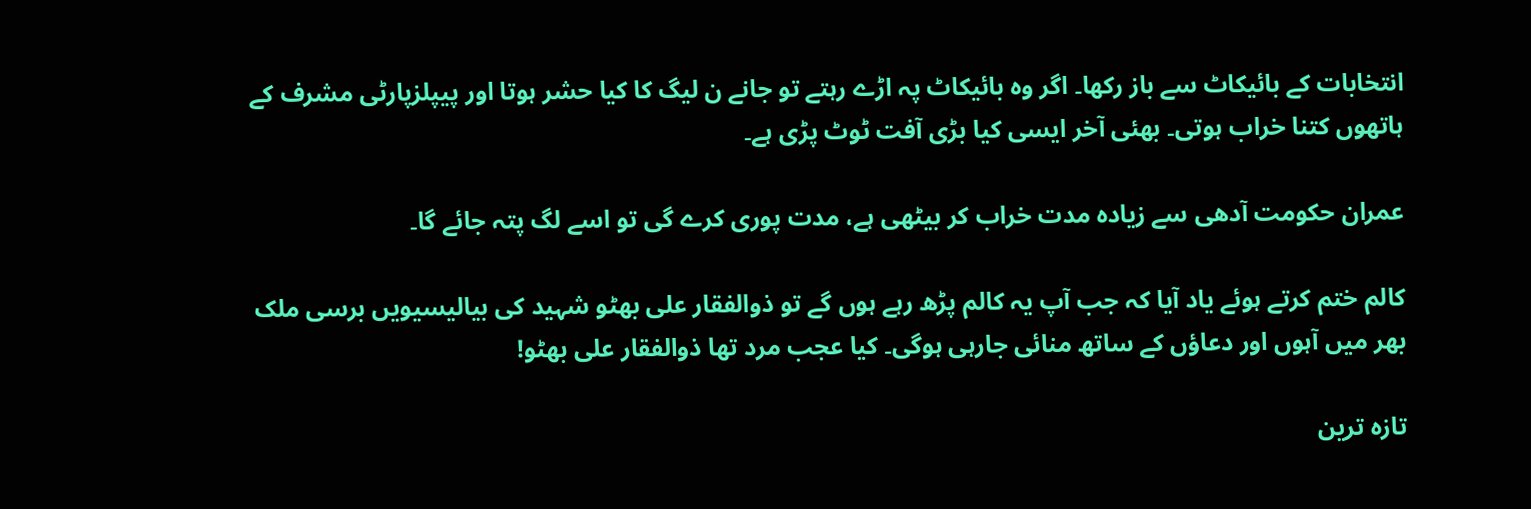انتخابات کے بائیکاٹ سے باز رکھا۔ اگر وہ بائیکاٹ پہ اڑے رہتے تو جانے ن لیگ کا کیا حشر ہوتا اور پیپلزپارٹی مشرف کے ہاتھوں کتنا خراب ہوتی۔ بھئی آخر ایسی کیا بڑی آفت ٹوٹ پڑی ہے۔

عمران حکومت آدھی سے زیادہ مدت خراب کر بیٹھی ہے، مدت پوری کرے گی تو اسے لگ پتہ جائے گا۔

کالم ختم کرتے ہوئے یاد آیا کہ جب آپ یہ کالم پڑھ رہے ہوں گے تو ذوالفقار علی بھٹو شہید کی بیالیسیویں برسی ملک بھر میں آہوں اور دعاؤں کے ساتھ منائی جارہی ہوگی۔ کیا عجب مرد تھا ذوالفقار علی بھٹو!

تازہ ترین